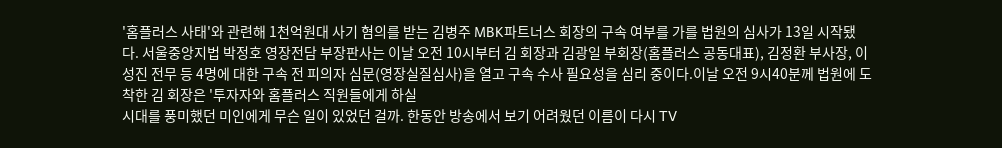'홈플러스 사태'와 관련해 1천억원대 사기 혐의를 받는 김병주 MBK파트너스 회장의 구속 여부를 가를 법원의 심사가 13일 시작됐다. 서울중앙지법 박정호 영장전담 부장판사는 이날 오전 10시부터 김 회장과 김광일 부회장(홈플러스 공동대표), 김정환 부사장, 이성진 전무 등 4명에 대한 구속 전 피의자 심문(영장실질심사)을 열고 구속 수사 필요성을 심리 중이다.이날 오전 9시40분께 법원에 도착한 김 회장은 '투자자와 홈플러스 직원들에게 하실
시대를 풍미했던 미인에게 무슨 일이 있었던 걸까. 한동안 방송에서 보기 어려웠던 이름이 다시 TV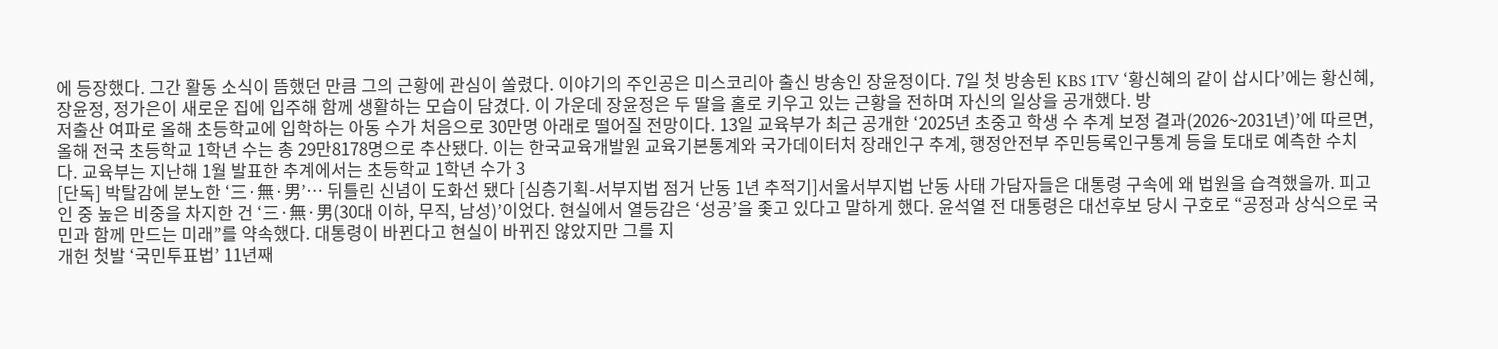에 등장했다. 그간 활동 소식이 뜸했던 만큼 그의 근황에 관심이 쏠렸다. 이야기의 주인공은 미스코리아 출신 방송인 장윤정이다. 7일 첫 방송된 KBS 1TV ‘황신혜의 같이 삽시다’에는 황신혜, 장윤정, 정가은이 새로운 집에 입주해 함께 생활하는 모습이 담겼다. 이 가운데 장윤정은 두 딸을 홀로 키우고 있는 근황을 전하며 자신의 일상을 공개했다. 방
저출산 여파로 올해 초등학교에 입학하는 아동 수가 처음으로 30만명 아래로 떨어질 전망이다. 13일 교육부가 최근 공개한 ‘2025년 초중고 학생 수 추계 보정 결과(2026~2031년)’에 따르면, 올해 전국 초등학교 1학년 수는 총 29만8178명으로 추산됐다. 이는 한국교육개발원 교육기본통계와 국가데이터처 장래인구 추계, 행정안전부 주민등록인구통계 등을 토대로 예측한 수치다. 교육부는 지난해 1월 발표한 추계에서는 초등학교 1학년 수가 3
[단독] 박탈감에 분노한 ‘三·無·男’… 뒤틀린 신념이 도화선 됐다 [심층기획-서부지법 점거 난동 1년 추적기]서울서부지법 난동 사태 가담자들은 대통령 구속에 왜 법원을 습격했을까. 피고인 중 높은 비중을 차지한 건 ‘三·無·男(30대 이하, 무직, 남성)’이었다. 현실에서 열등감은 ‘성공’을 좇고 있다고 말하게 했다. 윤석열 전 대통령은 대선후보 당시 구호로 “공정과 상식으로 국민과 함께 만드는 미래”를 약속했다. 대통령이 바뀐다고 현실이 바뀌진 않았지만 그를 지
개헌 첫발 ‘국민투표법’ 11년째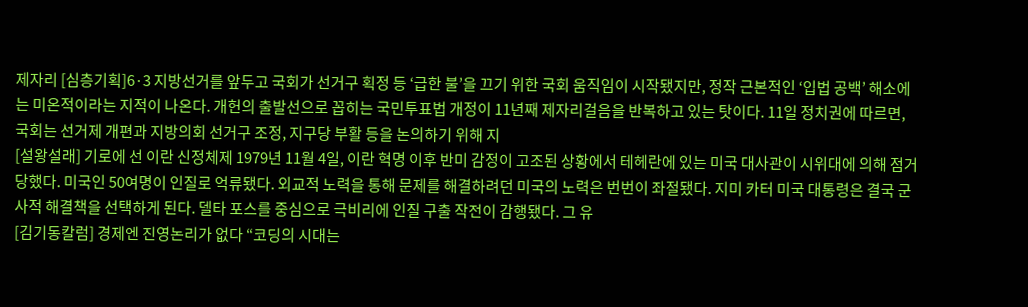제자리 [심층기획]6·3 지방선거를 앞두고 국회가 선거구 획정 등 ‘급한 불’을 끄기 위한 국회 움직임이 시작됐지만, 정작 근본적인 ‘입법 공백’ 해소에는 미온적이라는 지적이 나온다. 개헌의 출발선으로 꼽히는 국민투표법 개정이 11년째 제자리걸음을 반복하고 있는 탓이다. 11일 정치권에 따르면, 국회는 선거제 개편과 지방의회 선거구 조정, 지구당 부활 등을 논의하기 위해 지
[설왕설래] 기로에 선 이란 신정체제 1979년 11월 4일, 이란 혁명 이후 반미 감정이 고조된 상황에서 테헤란에 있는 미국 대사관이 시위대에 의해 점거당했다. 미국인 50여명이 인질로 억류됐다. 외교적 노력을 통해 문제를 해결하려던 미국의 노력은 번번이 좌절됐다. 지미 카터 미국 대통령은 결국 군사적 해결책을 선택하게 된다. 델타 포스를 중심으로 극비리에 인질 구출 작전이 감행됐다. 그 유
[김기동칼럼] 경제엔 진영논리가 없다 “코딩의 시대는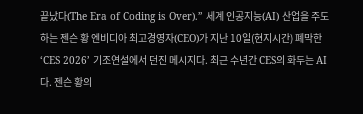끝났다(The Era of Coding is Over).” 세계 인공지능(AI) 산업을 주도하는 젠슨 황 엔비디아 최고경영자(CEO)가 지난 10일(현지시간) 폐막한 ‘CES 2026’ 기조연설에서 던진 메시지다. 최근 수년간 CES의 화두는 AI다. 젠슨 황의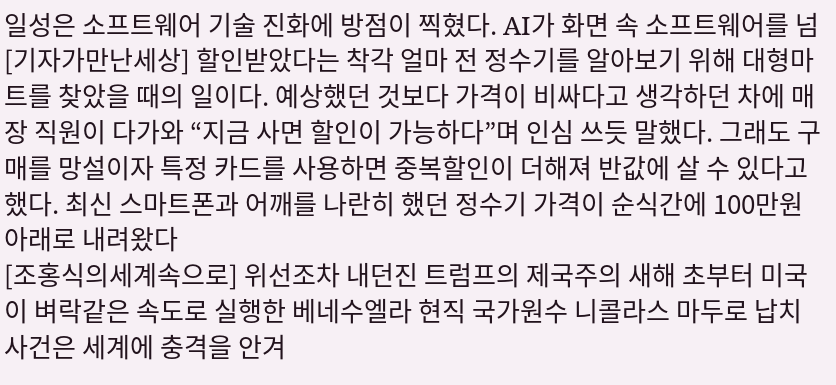일성은 소프트웨어 기술 진화에 방점이 찍혔다. AI가 화면 속 소프트웨어를 넘
[기자가만난세상] 할인받았다는 착각 얼마 전 정수기를 알아보기 위해 대형마트를 찾았을 때의 일이다. 예상했던 것보다 가격이 비싸다고 생각하던 차에 매장 직원이 다가와 “지금 사면 할인이 가능하다”며 인심 쓰듯 말했다. 그래도 구매를 망설이자 특정 카드를 사용하면 중복할인이 더해져 반값에 살 수 있다고 했다. 최신 스마트폰과 어깨를 나란히 했던 정수기 가격이 순식간에 100만원 아래로 내려왔다
[조홍식의세계속으로] 위선조차 내던진 트럼프의 제국주의 새해 초부터 미국이 벼락같은 속도로 실행한 베네수엘라 현직 국가원수 니콜라스 마두로 납치 사건은 세계에 충격을 안겨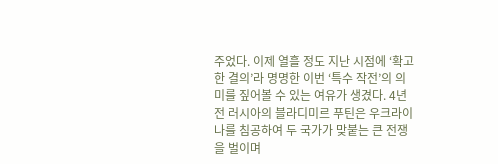주었다. 이제 열흘 정도 지난 시점에 ‘확고한 결의’라 명명한 이번 ‘특수 작전’의 의미를 짚어볼 수 있는 여유가 생겼다. 4년 전 러시아의 블라디미르 푸틴은 우크라이나를 침공하여 두 국가가 맞붙는 큰 전쟁을 벌이며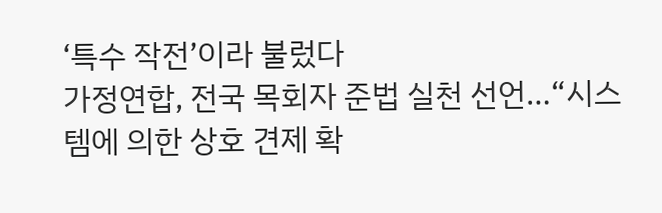‘특수 작전’이라 불렀다
가정연합, 전국 목회자 준법 실천 선언…“시스템에 의한 상호 견제 확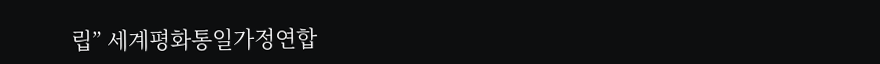립” 세계평화통일가정연합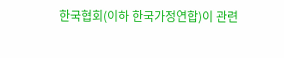한국협회(이하 한국가정연합)이 관련